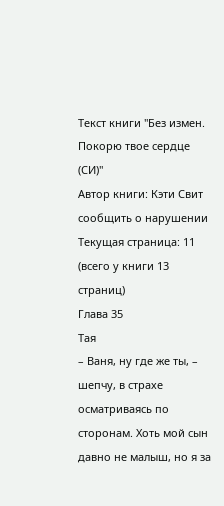Текст книги "Без измен. Покорю твое сердце (СИ)"
Автор книги: Кэти Свит
сообщить о нарушении
Текущая страница: 11 (всего у книги 13 страниц)
Глава 35
Тая
– Ваня, ну где же ты, – шепчу, в страхе осматриваясь по сторонам. Хоть мой сын давно не малыш, но я за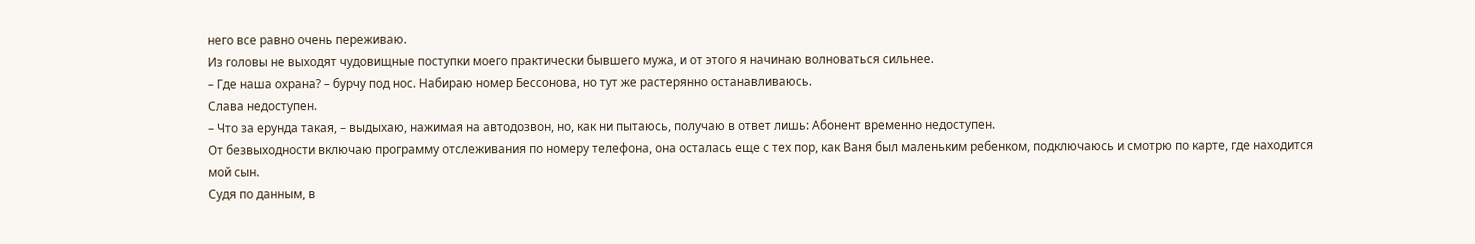него все равно очень переживаю.
Из головы не выходят чудовищные поступки моего практически бывшего мужа, и от этого я начинаю волноваться сильнее.
– Где наша охрана? – бурчу под нос. Набираю номер Бессонова, но тут же растерянно останавливаюсь.
Слава недоступен.
– Что за ерунда такая, – выдыхаю, нажимая на автодозвон, но, как ни пытаюсь, получаю в ответ лишь: Абонент временно недоступен.
От безвыходности включаю программу отслеживания по номеру телефона, она осталась еще с тех пор, как Ваня был маленьким ребенком, подключаюсь и смотрю по карте, где находится мой сын.
Судя по данным, в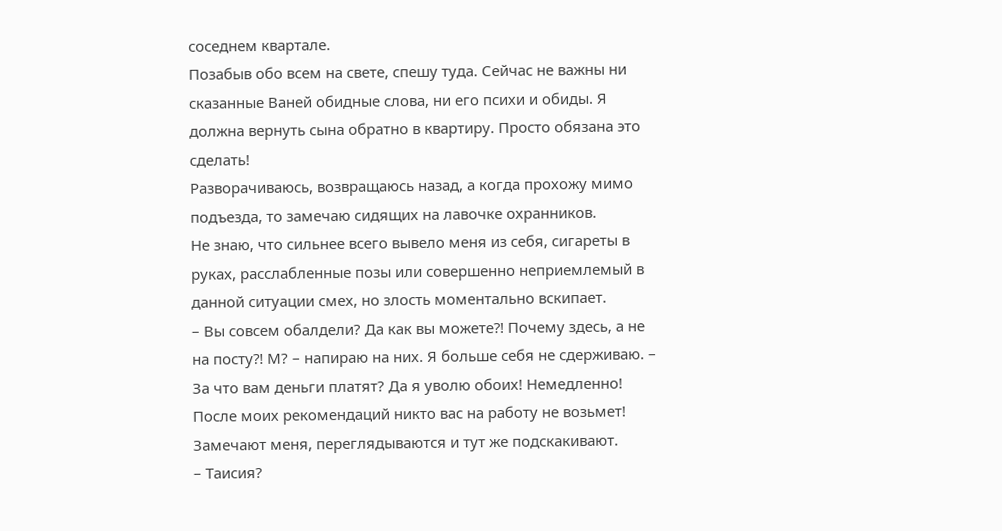соседнем квартале.
Позабыв обо всем на свете, спешу туда. Сейчас не важны ни сказанные Ваней обидные слова, ни его психи и обиды. Я должна вернуть сына обратно в квартиру. Просто обязана это сделать!
Разворачиваюсь, возвращаюсь назад, а когда прохожу мимо подъезда, то замечаю сидящих на лавочке охранников.
Не знаю, что сильнее всего вывело меня из себя, сигареты в руках, расслабленные позы или совершенно неприемлемый в данной ситуации смех, но злость моментально вскипает.
– Вы совсем обалдели? Да как вы можете⁈ Почему здесь, а не на посту⁈ М? – напираю на них. Я больше себя не сдерживаю. – За что вам деньги платят? Да я уволю обоих! Немедленно! После моих рекомендаций никто вас на работу не возьмет!
Замечают меня, переглядываются и тут же подскакивают.
– Таисия?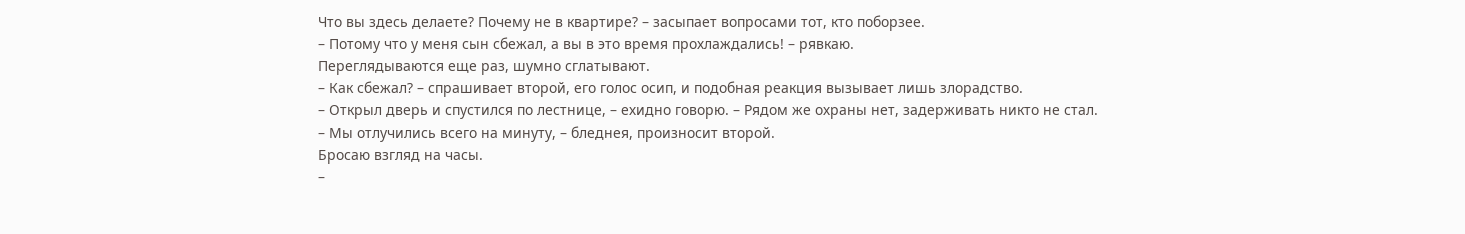Что вы здесь делаете? Почему не в квартире? – засыпает вопросами тот, кто поборзее.
– Потому что у меня сын сбежал, а вы в это время прохлаждались! – рявкаю.
Переглядываются еще раз, шумно сглатывают.
– Как сбежал? – спрашивает второй, его голос осип, и подобная реакция вызывает лишь злорадство.
– Открыл дверь и спустился по лестнице, – ехидно говорю. – Рядом же охраны нет, задерживать никто не стал.
– Мы отлучились всего на минуту, – бледнея, произносит второй.
Бросаю взгляд на часы.
–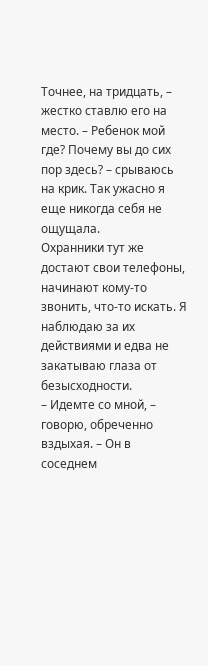Точнее, на тридцать, – жестко ставлю его на место. – Ребенок мой где? Почему вы до сих пор здесь? – срываюсь на крик. Так ужасно я еще никогда себя не ощущала.
Охранники тут же достают свои телефоны, начинают кому-то звонить, что-то искать. Я наблюдаю за их действиями и едва не закатываю глаза от безысходности.
– Идемте со мной, – говорю, обреченно вздыхая. – Он в соседнем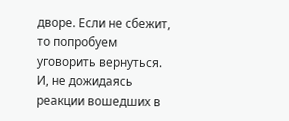дворе. Если не сбежит, то попробуем уговорить вернуться.
И, не дожидаясь реакции вошедших в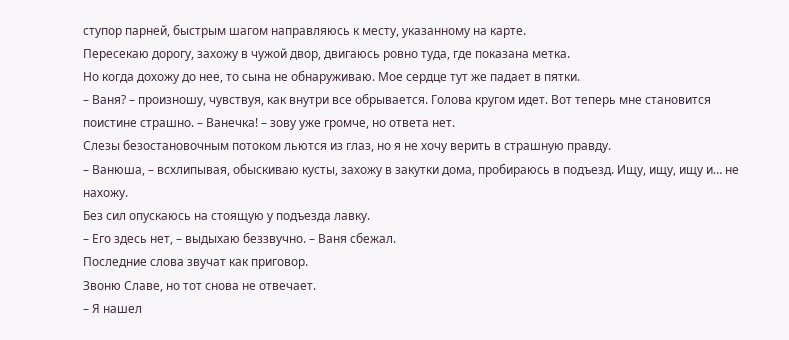ступор парней, быстрым шагом направляюсь к месту, указанному на карте.
Пересекаю дорогу, захожу в чужой двор, двигаюсь ровно туда, где показана метка.
Но когда дохожу до нее, то сына не обнаруживаю. Мое сердце тут же падает в пятки.
– Ваня? – произношу, чувствуя, как внутри все обрывается. Голова кругом идет. Вот теперь мне становится поистине страшно. – Ванечка! – зову уже громче, но ответа нет.
Слезы безостановочным потоком льются из глаз, но я не хочу верить в страшную правду.
– Ванюша, – всхлипывая, обыскиваю кусты, захожу в закутки дома, пробираюсь в подъезд. Ищу, ищу, ищу и… не нахожу.
Без сил опускаюсь на стоящую у подъезда лавку.
– Его здесь нет, – выдыхаю беззвучно. – Ваня сбежал.
Последние слова звучат как приговор.
Звоню Славе, но тот снова не отвечает.
– Я нашел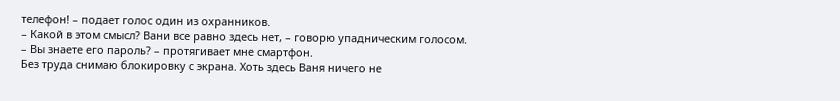телефон! – подает голос один из охранников.
– Какой в этом смысл? Вани все равно здесь нет, – говорю упадническим голосом.
– Вы знаете его пароль? – протягивает мне смартфон.
Без труда снимаю блокировку с экрана. Хоть здесь Ваня ничего не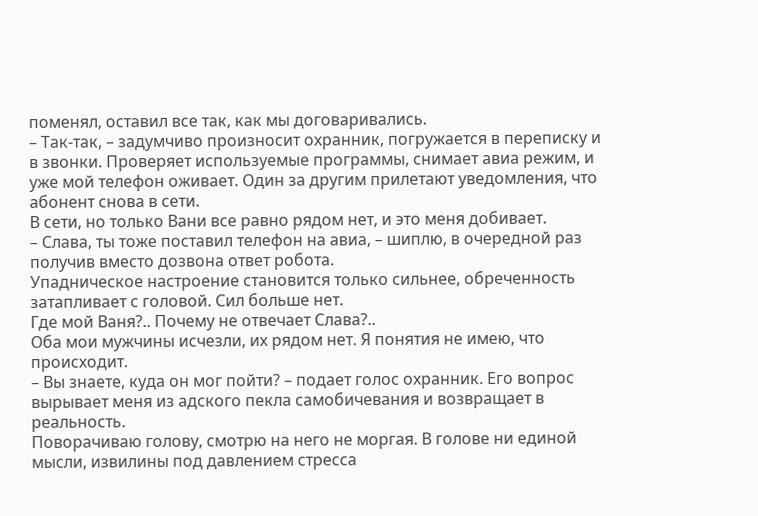поменял, оставил все так, как мы договаривались.
– Так-так, – задумчиво произносит охранник, погружается в переписку и в звонки. Проверяет используемые программы, снимает авиа режим, и уже мой телефон оживает. Один за другим прилетают уведомления, что абонент снова в сети.
В сети, но только Вани все равно рядом нет, и это меня добивает.
– Слава, ты тоже поставил телефон на авиа, – шиплю, в очередной раз получив вместо дозвона ответ робота.
Упадническое настроение становится только сильнее, обреченность затапливает с головой. Сил больше нет.
Где мой Ваня?.. Почему не отвечает Слава?..
Оба мои мужчины исчезли, их рядом нет. Я понятия не имею, что происходит.
– Вы знаете, куда он мог пойти? – подает голос охранник. Его вопрос вырывает меня из адского пекла самобичевания и возвращает в реальность.
Поворачиваю голову, смотрю на него не моргая. В голове ни единой мысли, извилины под давлением стресса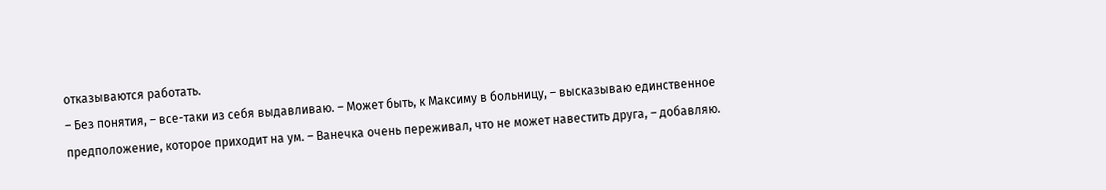отказываются работать.
– Без понятия, – все-таки из себя выдавливаю. – Может быть, к Максиму в больницу, – высказываю единственное предположение, которое приходит на ум. – Ванечка очень переживал, что не может навестить друга, – добавляю.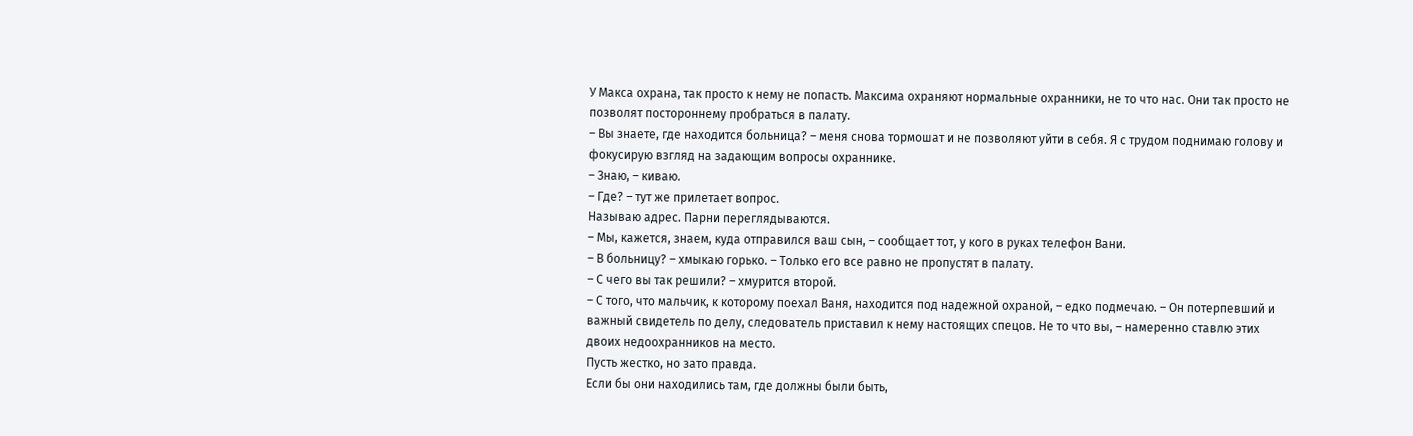У Макса охрана, так просто к нему не попасть. Максима охраняют нормальные охранники, не то что нас. Они так просто не позволят постороннему пробраться в палату.
– Вы знаете, где находится больница? – меня снова тормошат и не позволяют уйти в себя. Я с трудом поднимаю голову и фокусирую взгляд на задающим вопросы охраннике.
– Знаю, – киваю.
– Где? – тут же прилетает вопрос.
Называю адрес. Парни переглядываются.
– Мы, кажется, знаем, куда отправился ваш сын, – сообщает тот, у кого в руках телефон Вани.
– В больницу? – хмыкаю горько. – Только его все равно не пропустят в палату.
– С чего вы так решили? – хмурится второй.
– С того, что мальчик, к которому поехал Ваня, находится под надежной охраной, – едко подмечаю. – Он потерпевший и важный свидетель по делу, следователь приставил к нему настоящих спецов. Не то что вы, – намеренно ставлю этих двоих недоохранников на место.
Пусть жестко, но зато правда.
Если бы они находились там, где должны были быть,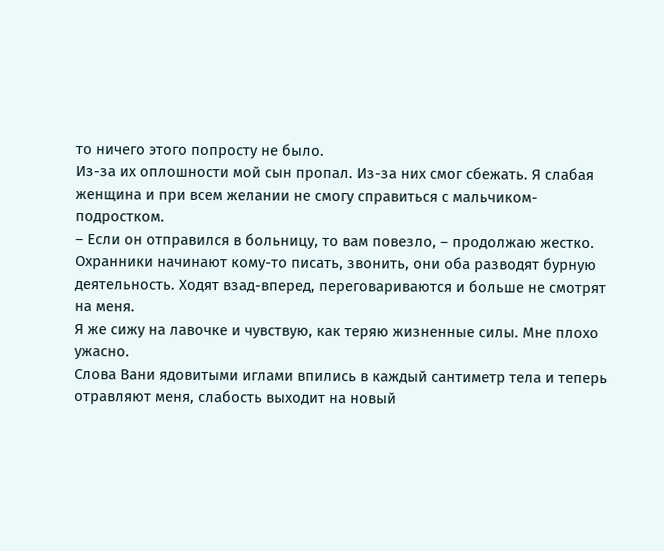то ничего этого попросту не было.
Из-за их оплошности мой сын пропал. Из-за них смог сбежать. Я слабая женщина и при всем желании не смогу справиться с мальчиком-подростком.
– Если он отправился в больницу, то вам повезло, – продолжаю жестко.
Охранники начинают кому-то писать, звонить, они оба разводят бурную деятельность. Ходят взад-вперед, переговариваются и больше не смотрят на меня.
Я же сижу на лавочке и чувствую, как теряю жизненные силы. Мне плохо ужасно.
Слова Вани ядовитыми иглами впились в каждый сантиметр тела и теперь отравляют меня, слабость выходит на новый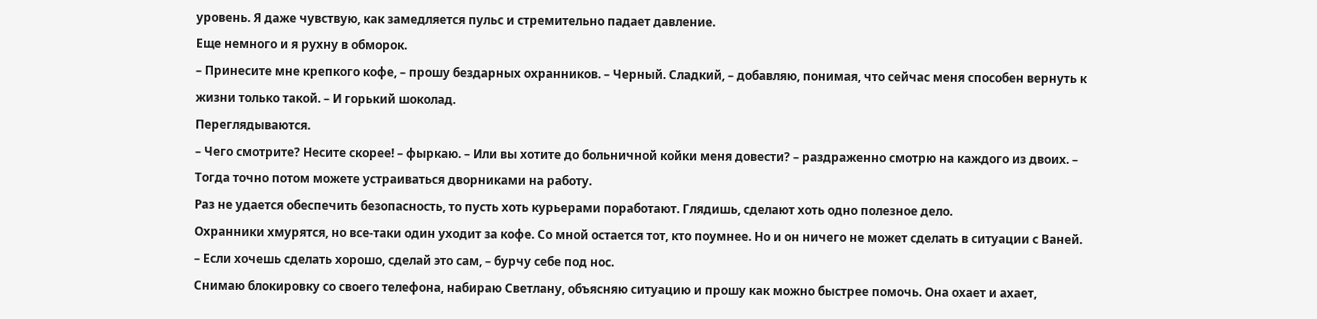уровень. Я даже чувствую, как замедляется пульс и стремительно падает давление.
Еще немного и я рухну в обморок.
– Принесите мне крепкого кофе, – прошу бездарных охранников. – Черный. Сладкий, – добавляю, понимая, что сейчас меня способен вернуть к жизни только такой. – И горький шоколад.
Переглядываются.
– Чего смотрите? Несите скорее! – фыркаю. – Или вы хотите до больничной койки меня довести? – раздраженно смотрю на каждого из двоих. – Тогда точно потом можете устраиваться дворниками на работу.
Раз не удается обеспечить безопасность, то пусть хоть курьерами поработают. Глядишь, сделают хоть одно полезное дело.
Охранники хмурятся, но все-таки один уходит за кофе. Со мной остается тот, кто поумнее. Но и он ничего не может сделать в ситуации с Ваней.
– Если хочешь сделать хорошо, сделай это сам, – бурчу себе под нос.
Снимаю блокировку со своего телефона, набираю Светлану, объясняю ситуацию и прошу как можно быстрее помочь. Она охает и ахает,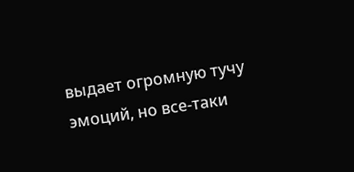выдает огромную тучу эмоций, но все-таки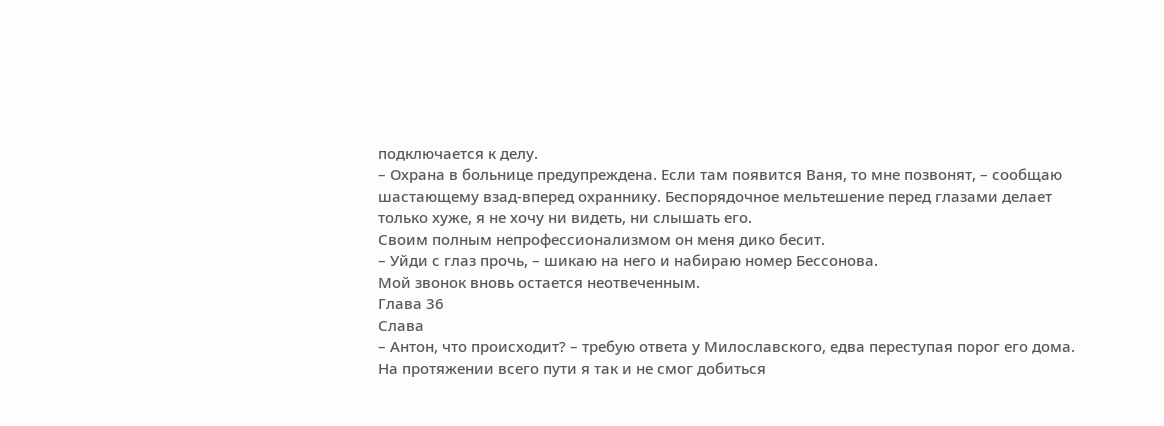подключается к делу.
– Охрана в больнице предупреждена. Если там появится Ваня, то мне позвонят, – сообщаю шастающему взад-вперед охраннику. Беспорядочное мельтешение перед глазами делает только хуже, я не хочу ни видеть, ни слышать его.
Своим полным непрофессионализмом он меня дико бесит.
– Уйди с глаз прочь, – шикаю на него и набираю номер Бессонова.
Мой звонок вновь остается неотвеченным.
Глава 36
Слава
– Антон, что происходит? – требую ответа у Милославского, едва переступая порог его дома.
На протяжении всего пути я так и не смог добиться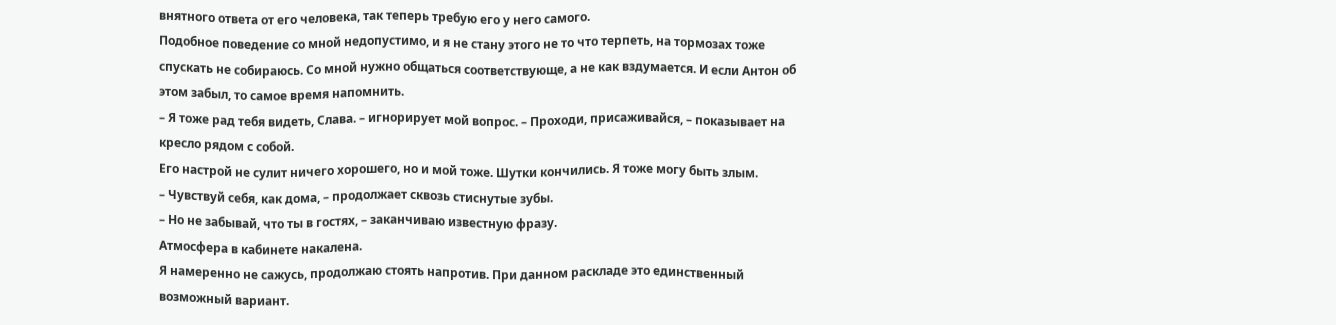внятного ответа от его человека, так теперь требую его у него самого.
Подобное поведение со мной недопустимо, и я не стану этого не то что терпеть, на тормозах тоже спускать не собираюсь. Со мной нужно общаться соответствующе, а не как вздумается. И если Антон об этом забыл, то самое время напомнить.
– Я тоже рад тебя видеть, Слава. – игнорирует мой вопрос. – Проходи, присаживайся, – показывает на кресло рядом с собой.
Его настрой не сулит ничего хорошего, но и мой тоже. Шутки кончились. Я тоже могу быть злым.
– Чувствуй себя, как дома, – продолжает сквозь стиснутые зубы.
– Но не забывай, что ты в гостях, – заканчиваю известную фразу.
Атмосфера в кабинете накалена.
Я намеренно не сажусь, продолжаю стоять напротив. При данном раскладе это единственный возможный вариант.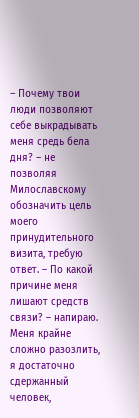– Почему твои люди позволяют себе выкрадывать меня средь бела дня? – не позволяя Милославскому обозначить цель моего принудительного визита, требую ответ. – По какой причине меня лишают средств связи? – напираю.
Меня крайне сложно разозлить, я достаточно сдержанный человек,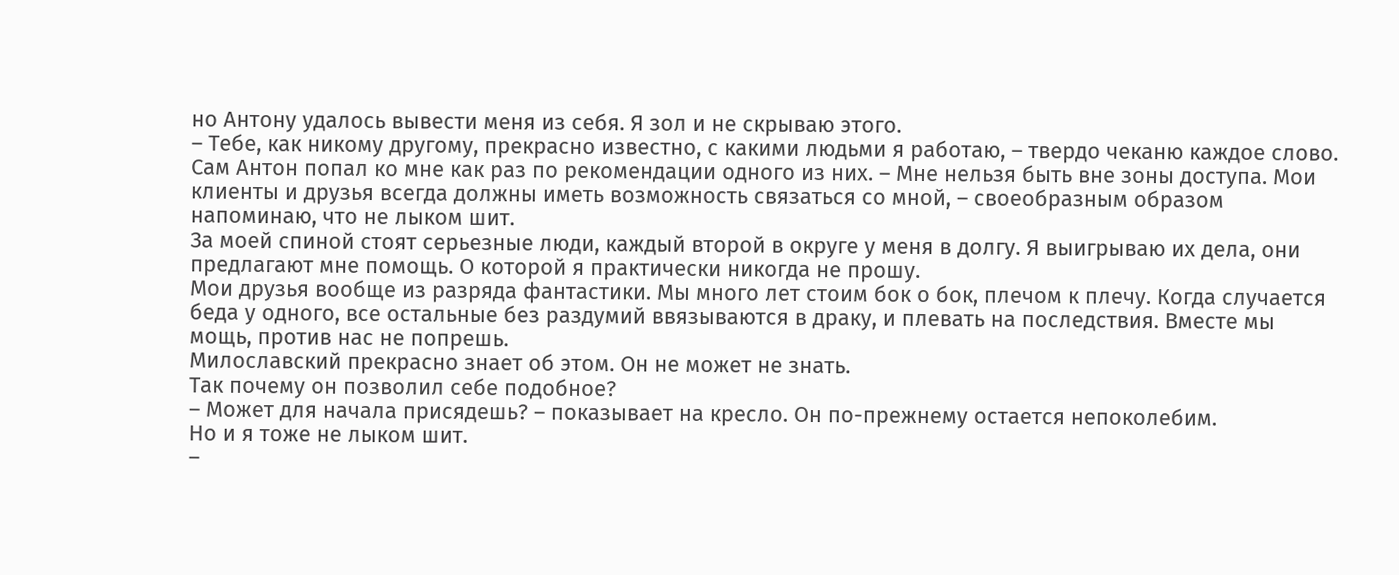но Антону удалось вывести меня из себя. Я зол и не скрываю этого.
– Тебе, как никому другому, прекрасно известно, с какими людьми я работаю, – твердо чеканю каждое слово. Сам Антон попал ко мне как раз по рекомендации одного из них. – Мне нельзя быть вне зоны доступа. Мои клиенты и друзья всегда должны иметь возможность связаться со мной, – своеобразным образом напоминаю, что не лыком шит.
За моей спиной стоят серьезные люди, каждый второй в округе у меня в долгу. Я выигрываю их дела, они предлагают мне помощь. О которой я практически никогда не прошу.
Мои друзья вообще из разряда фантастики. Мы много лет стоим бок о бок, плечом к плечу. Когда случается беда у одного, все остальные без раздумий ввязываются в драку, и плевать на последствия. Вместе мы мощь, против нас не попрешь.
Милославский прекрасно знает об этом. Он не может не знать.
Так почему он позволил себе подобное?
– Может для начала присядешь? – показывает на кресло. Он по-прежнему остается непоколебим.
Но и я тоже не лыком шит.
–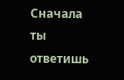Сначала ты ответишь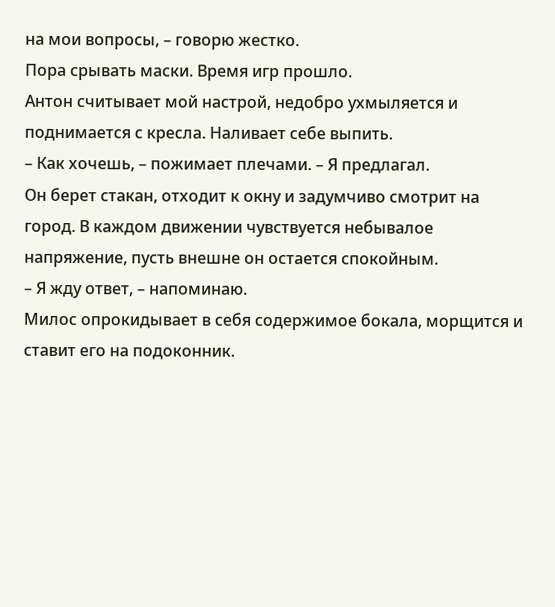на мои вопросы, – говорю жестко.
Пора срывать маски. Время игр прошло.
Антон считывает мой настрой, недобро ухмыляется и поднимается с кресла. Наливает себе выпить.
– Как хочешь, – пожимает плечами. – Я предлагал.
Он берет стакан, отходит к окну и задумчиво смотрит на город. В каждом движении чувствуется небывалое напряжение, пусть внешне он остается спокойным.
– Я жду ответ, – напоминаю.
Милос опрокидывает в себя содержимое бокала, морщится и ставит его на подоконник.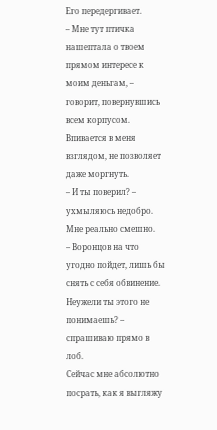Его передергивает.
– Мне тут птичка нашептала о твоем прямом интересе к моим деньгам, – говорит, повернувшись всем корпусом. Впивается в меня взглядом, не позволяет даже моргнуть.
– И ты поверил? – ухмыляюсь недобро.
Мне реально смешно.
– Воронцов на что угодно пойдет, лишь бы снять с себя обвинение. Неужели ты этого не понимаешь? – спрашиваю прямо в лоб.
Сейчас мне абсолютно посрать, как я выгляжу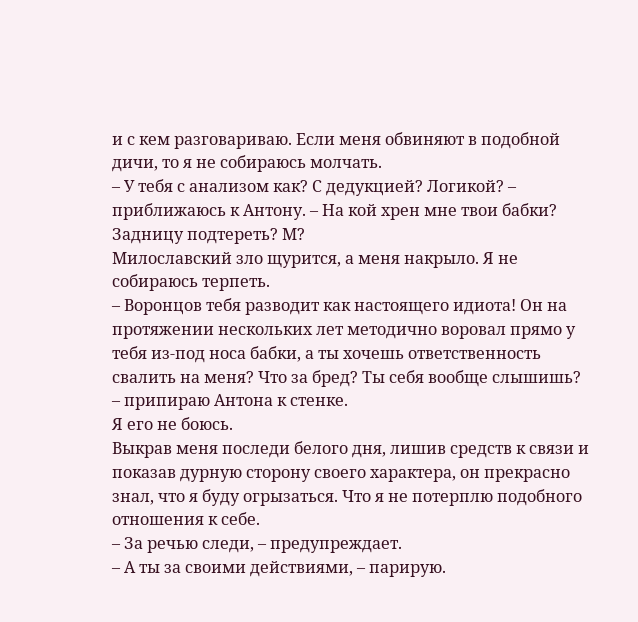и с кем разговариваю. Если меня обвиняют в подобной дичи, то я не собираюсь молчать.
– У тебя с анализом как? С дедукцией? Логикой? – приближаюсь к Антону. – На кой хрен мне твои бабки? Задницу подтереть? М?
Милославский зло щурится, а меня накрыло. Я не собираюсь терпеть.
– Воронцов тебя разводит как настоящего идиота! Он на протяжении нескольких лет методично воровал прямо у тебя из-под носа бабки, а ты хочешь ответственность свалить на меня? Что за бред? Ты себя вообще слышишь? – припираю Антона к стенке.
Я его не боюсь.
Выкрав меня последи белого дня, лишив средств к связи и показав дурную сторону своего характера, он прекрасно знал, что я буду огрызаться. Что я не потерплю подобного отношения к себе.
– За речью следи, – предупреждает.
– А ты за своими действиями, – парирую.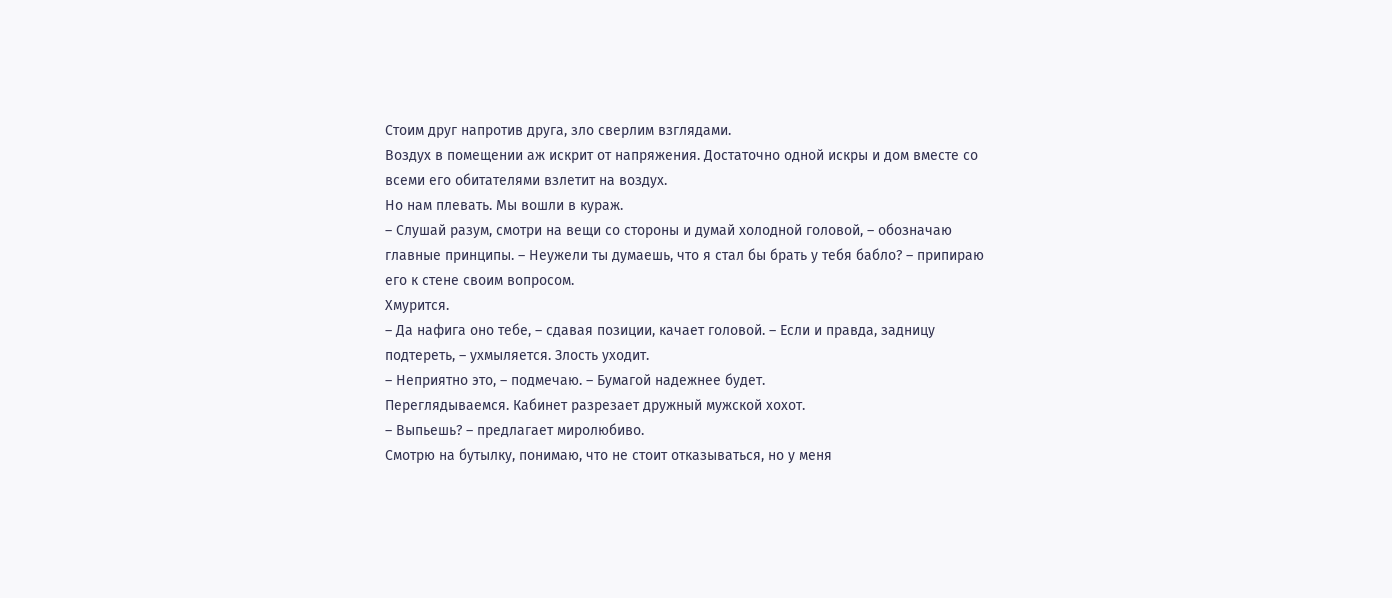Стоим друг напротив друга, зло сверлим взглядами.
Воздух в помещении аж искрит от напряжения. Достаточно одной искры и дом вместе со всеми его обитателями взлетит на воздух.
Но нам плевать. Мы вошли в кураж.
– Слушай разум, смотри на вещи со стороны и думай холодной головой, – обозначаю главные принципы. – Неужели ты думаешь, что я стал бы брать у тебя бабло? – припираю его к стене своим вопросом.
Хмурится.
– Да нафига оно тебе, – сдавая позиции, качает головой. – Если и правда, задницу подтереть, – ухмыляется. Злость уходит.
– Неприятно это, – подмечаю. – Бумагой надежнее будет.
Переглядываемся. Кабинет разрезает дружный мужской хохот.
– Выпьешь? – предлагает миролюбиво.
Смотрю на бутылку, понимаю, что не стоит отказываться, но у меня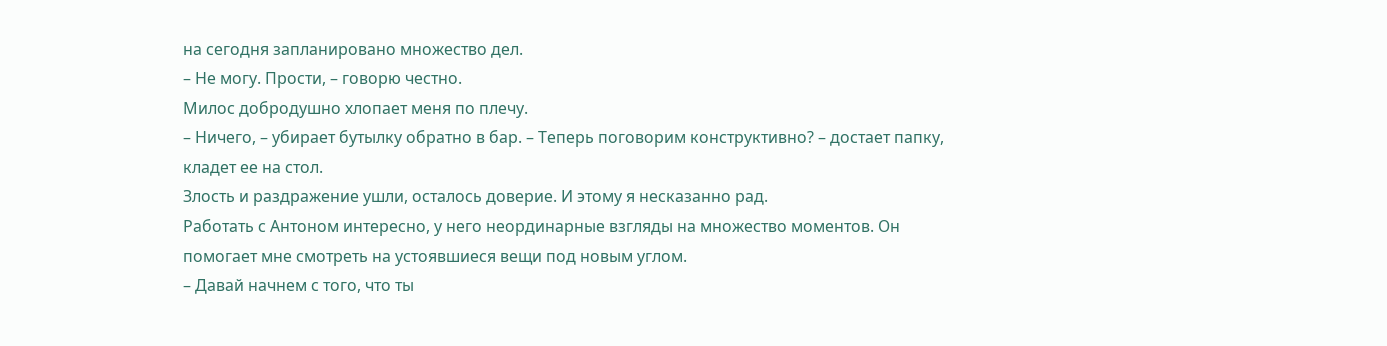на сегодня запланировано множество дел.
– Не могу. Прости, – говорю честно.
Милос добродушно хлопает меня по плечу.
– Ничего, – убирает бутылку обратно в бар. – Теперь поговорим конструктивно? – достает папку, кладет ее на стол.
Злость и раздражение ушли, осталось доверие. И этому я несказанно рад.
Работать с Антоном интересно, у него неординарные взгляды на множество моментов. Он помогает мне смотреть на устоявшиеся вещи под новым углом.
– Давай начнем с того, что ты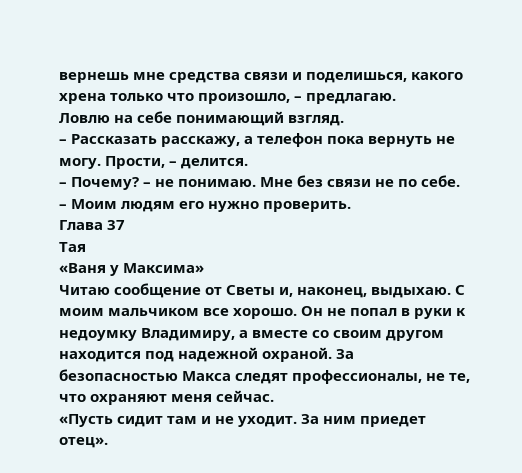вернешь мне средства связи и поделишься, какого хрена только что произошло, – предлагаю.
Ловлю на себе понимающий взгляд.
– Рассказать расскажу, а телефон пока вернуть не могу. Прости, – делится.
– Почему? – не понимаю. Мне без связи не по себе.
– Моим людям его нужно проверить.
Глава 37
Тая
«Ваня у Максима»
Читаю сообщение от Светы и, наконец, выдыхаю. С моим мальчиком все хорошо. Он не попал в руки к недоумку Владимиру, а вместе со своим другом находится под надежной охраной. За безопасностью Макса следят профессионалы, не те, что охраняют меня сейчас.
«Пусть сидит там и не уходит. За ним приедет отец».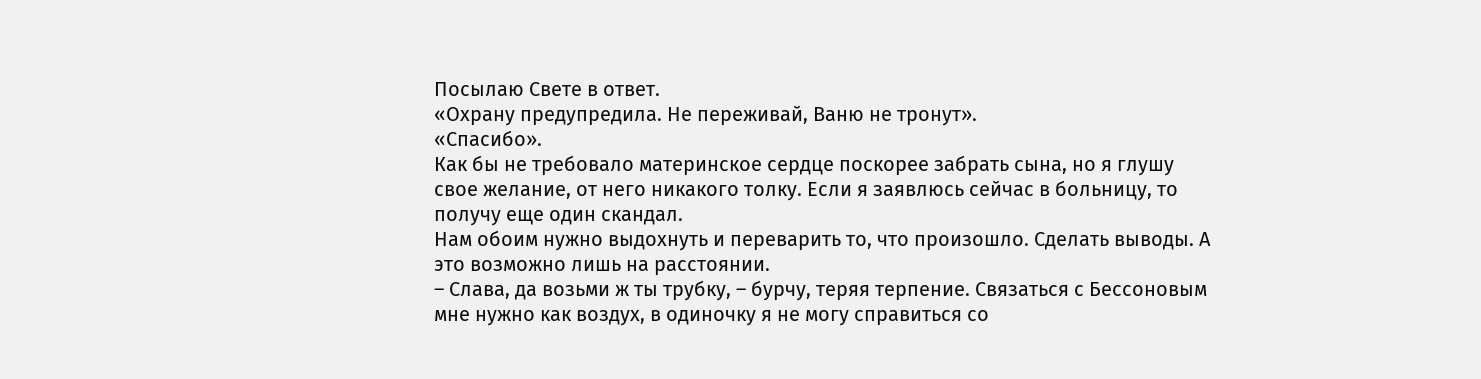Посылаю Свете в ответ.
«Охрану предупредила. Не переживай, Ваню не тронут».
«Спасибо».
Как бы не требовало материнское сердце поскорее забрать сына, но я глушу свое желание, от него никакого толку. Если я заявлюсь сейчас в больницу, то получу еще один скандал.
Нам обоим нужно выдохнуть и переварить то, что произошло. Сделать выводы. А это возможно лишь на расстоянии.
– Слава, да возьми ж ты трубку, – бурчу, теряя терпение. Связаться с Бессоновым мне нужно как воздух, в одиночку я не могу справиться со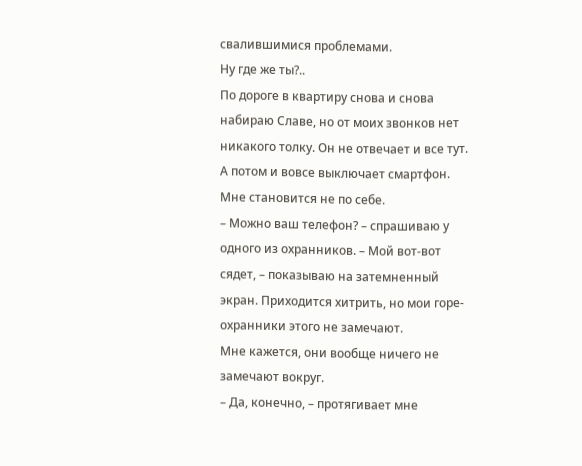свалившимися проблемами.
Ну где же ты?..
По дороге в квартиру снова и снова набираю Славе, но от моих звонков нет никакого толку. Он не отвечает и все тут.
А потом и вовсе выключает смартфон.
Мне становится не по себе.
– Можно ваш телефон? – спрашиваю у одного из охранников. – Мой вот-вот сядет, – показываю на затемненный экран. Приходится хитрить, но мои горе-охранники этого не замечают.
Мне кажется, они вообще ничего не замечают вокруг.
– Да, конечно, – протягивает мне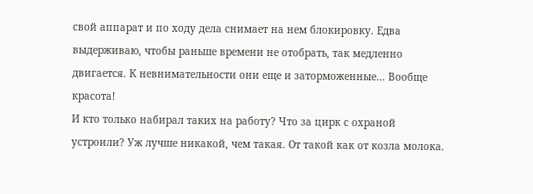свой аппарат и по ходу дела снимает на нем блокировку. Едва выдерживаю, чтобы раньше времени не отобрать, так медленно двигается. К невнимательности они еще и заторможенные… Вообще красота!
И кто только набирал таких на работу? Что за цирк с охраной устроили? Уж лучше никакой, чем такая. От такой как от козла молока.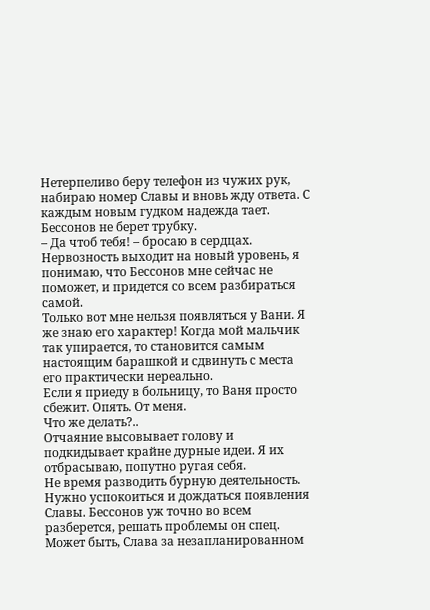Нетерпеливо беру телефон из чужих рук, набираю номер Славы и вновь жду ответа. С каждым новым гудком надежда тает.
Бессонов не берет трубку.
– Да чтоб тебя! – бросаю в сердцах. Нервозность выходит на новый уровень, я понимаю, что Бессонов мне сейчас не поможет, и придется со всем разбираться самой.
Только вот мне нельзя появляться у Вани. Я же знаю его характер! Когда мой мальчик так упирается, то становится самым настоящим барашкой и сдвинуть с места его практически нереально.
Если я приеду в больницу, то Ваня просто сбежит. Опять. От меня.
Что же делать?..
Отчаяние высовывает голову и подкидывает крайне дурные идеи. Я их отбрасываю, попутно ругая себя.
Не время разводить бурную деятельность. Нужно успокоиться и дождаться появления Славы. Бессонов уж точно во всем разберется, решать проблемы он спец.
Может быть, Слава за незапланированном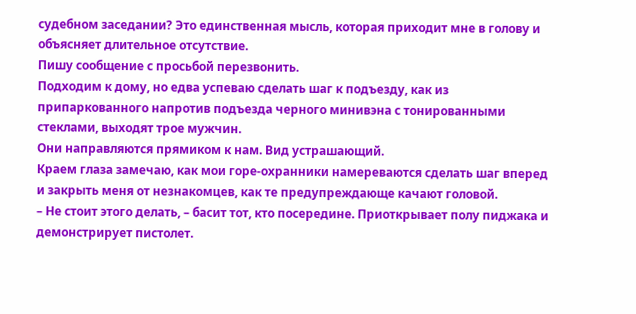судебном заседании? Это единственная мысль, которая приходит мне в голову и объясняет длительное отсутствие.
Пишу сообщение с просьбой перезвонить.
Подходим к дому, но едва успеваю сделать шаг к подъезду, как из припаркованного напротив подъезда черного минивэна с тонированными стеклами, выходят трое мужчин.
Они направляются прямиком к нам. Вид устрашающий.
Краем глаза замечаю, как мои горе-охранники намереваются сделать шаг вперед и закрыть меня от незнакомцев, как те предупреждающе качают головой.
– Не стоит этого делать, – басит тот, кто посередине. Приоткрывает полу пиджака и демонстрирует пистолет.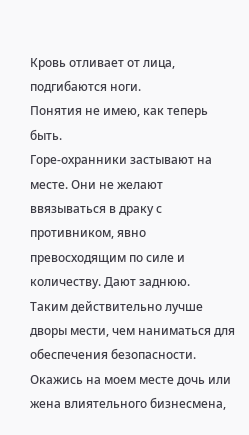Кровь отливает от лица, подгибаются ноги.
Понятия не имею, как теперь быть.
Горе-охранники застывают на месте. Они не желают ввязываться в драку с противником, явно превосходящим по силе и количеству. Дают заднюю.
Таким действительно лучше дворы мести, чем наниматься для обеспечения безопасности. Окажись на моем месте дочь или жена влиятельного бизнесмена,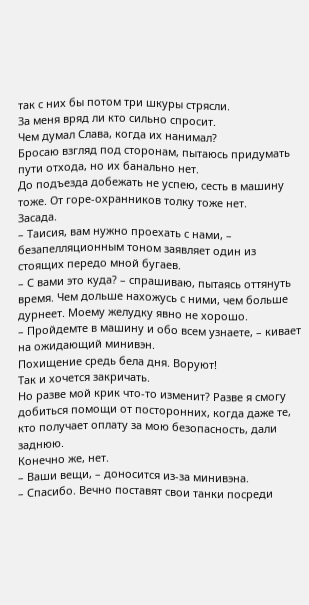так с них бы потом три шкуры стрясли.
За меня вряд ли кто сильно спросит.
Чем думал Слава, когда их нанимал?
Бросаю взгляд под сторонам, пытаюсь придумать пути отхода, но их банально нет.
До подъезда добежать не успею, сесть в машину тоже. От горе-охранников толку тоже нет.
Засада.
– Таисия, вам нужно проехать с нами, – безапелляционным тоном заявляет один из стоящих передо мной бугаев.
– С вами это куда? – спрашиваю, пытаясь оттянуть время. Чем дольше нахожусь с ними, чем больше дурнеет. Моему желудку явно не хорошо.
– Пройдемте в машину и обо всем узнаете, – кивает на ожидающий минивэн.
Похищение средь бела дня. Воруют!
Так и хочется закричать.
Но разве мой крик что-то изменит? Разве я смогу добиться помощи от посторонних, когда даже те, кто получает оплату за мою безопасность, дали заднюю.
Конечно же, нет.
– Ваши вещи, – доносится из-за минивэна.
– Спасибо. Вечно поставят свои танки посреди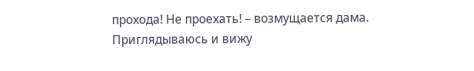прохода! Не проехать! – возмущается дама.
Приглядываюсь и вижу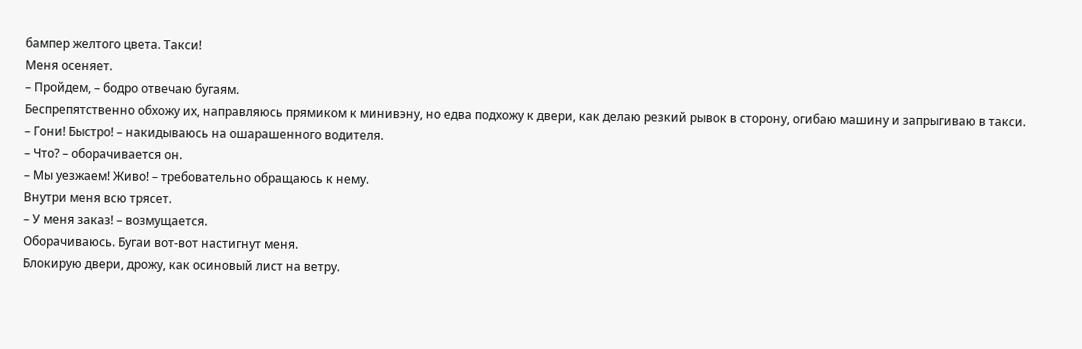бампер желтого цвета. Такси!
Меня осеняет.
– Пройдем, – бодро отвечаю бугаям.
Беспрепятственно обхожу их, направляюсь прямиком к минивэну, но едва подхожу к двери, как делаю резкий рывок в сторону, огибаю машину и запрыгиваю в такси.
– Гони! Быстро! – накидываюсь на ошарашенного водителя.
– Что? – оборачивается он.
– Мы уезжаем! Живо! – требовательно обращаюсь к нему.
Внутри меня всю трясет.
– У меня заказ! – возмущается.
Оборачиваюсь. Бугаи вот-вот настигнут меня.
Блокирую двери, дрожу, как осиновый лист на ветру.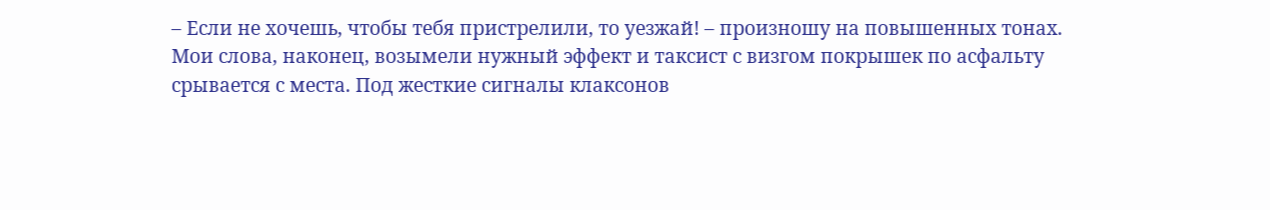– Если не хочешь, чтобы тебя пристрелили, то уезжай! – произношу на повышенных тонах.
Мои слова, наконец, возымели нужный эффект и таксист с визгом покрышек по асфальту срывается с места. Под жесткие сигналы клаксонов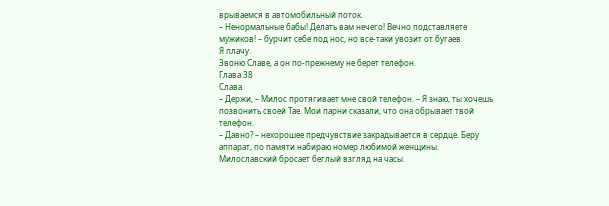врываемся в автомобильный поток.
– Ненормальные бабы! Делать вам нечего! Вечно подставляете мужиков! – бурчит себе под нос, но все-таки увозит от бугаев.
Я плачу.
Звоню Славе, а он по-прежнему не берет телефон.
Глава 38
Слава
– Держи, – Милос протягивает мне свой телефон. – Я знаю, ты хочешь позвонить своей Тае. Мои парни сказали, что она обрывает твой телефон.
– Давно? – нехорошее предчувствие закрадывается в сердце. Беру аппарат, по памяти набираю номер любимой женщины.
Милославский бросает беглый взгляд на часы.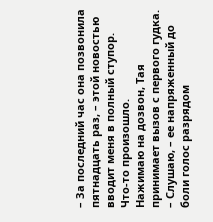– За последний час она позвонила пятнадцать раз, – этой новостью вводит меня в полный ступор.
Что-то произошло.
Нажимаю на дозвон, Тая принимает вызов с первого гудка.
– Слушаю, – ее напряженный до боли голос разрядом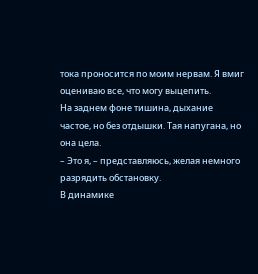тока проносится по моим нервам. Я вмиг оцениваю все, что могу выцепить.
На заднем фоне тишина, дыхание частое, но без отдышки. Тая напугана, но она цела.
– Это я, – представляюсь, желая немного разрядить обстановку.
В динамике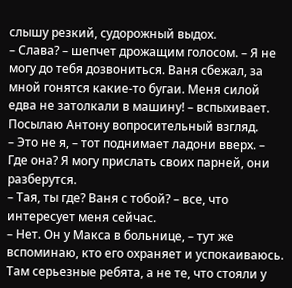слышу резкий, судорожный выдох.
– Слава? – шепчет дрожащим голосом. – Я не могу до тебя дозвониться. Ваня сбежал, за мной гонятся какие-то бугаи. Меня силой едва не затолкали в машину! – вспыхивает.
Посылаю Антону вопросительный взгляд.
– Это не я, – тот поднимает ладони вверх. – Где она? Я могу прислать своих парней, они разберутся.
– Тая, ты где? Ваня с тобой? – все, что интересует меня сейчас.
– Нет. Он у Макса в больнице, – тут же вспоминаю, кто его охраняет и успокаиваюсь. Там серьезные ребята, а не те, что стояли у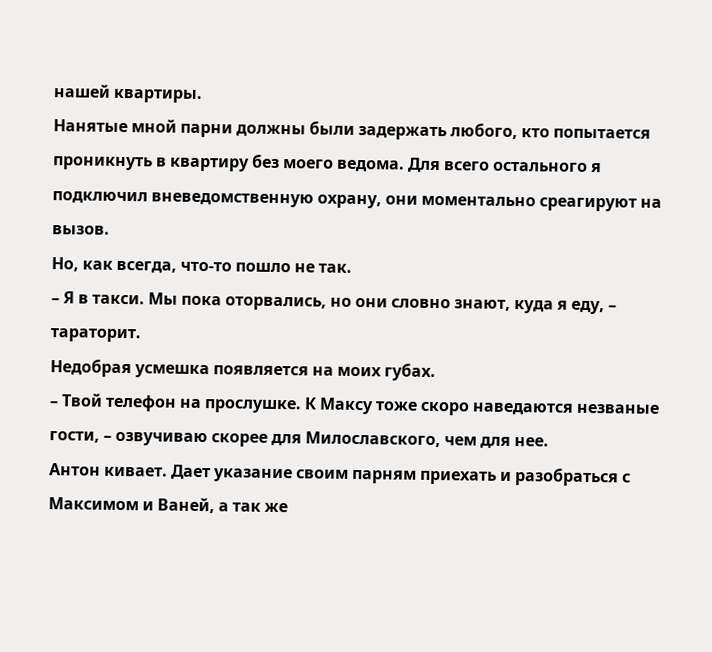нашей квартиры.
Нанятые мной парни должны были задержать любого, кто попытается проникнуть в квартиру без моего ведома. Для всего остального я подключил вневедомственную охрану, они моментально среагируют на вызов.
Но, как всегда, что-то пошло не так.
– Я в такси. Мы пока оторвались, но они словно знают, куда я еду, – тараторит.
Недобрая усмешка появляется на моих губах.
– Твой телефон на прослушке. К Максу тоже скоро наведаются незваные гости, – озвучиваю скорее для Милославского, чем для нее.
Антон кивает. Дает указание своим парням приехать и разобраться с Максимом и Ваней, а так же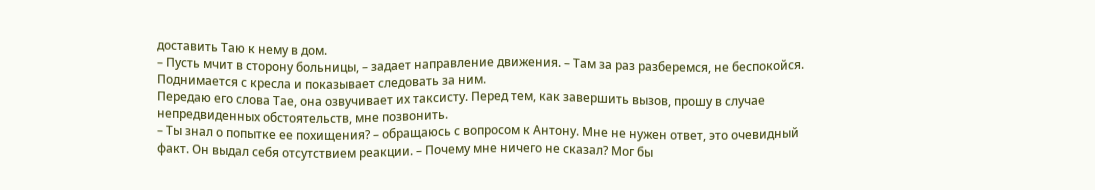доставить Таю к нему в дом.
– Пусть мчит в сторону больницы, – задает направление движения. – Там за раз разберемся, не беспокойся.
Поднимается с кресла и показывает следовать за ним.
Передаю его слова Тае, она озвучивает их таксисту. Перед тем, как завершить вызов, прошу в случае непредвиденных обстоятельств, мне позвонить.
– Ты знал о попытке ее похищения? – обращаюсь с вопросом к Антону. Мне не нужен ответ, это очевидный факт. Он выдал себя отсутствием реакции. – Почему мне ничего не сказал? Мог бы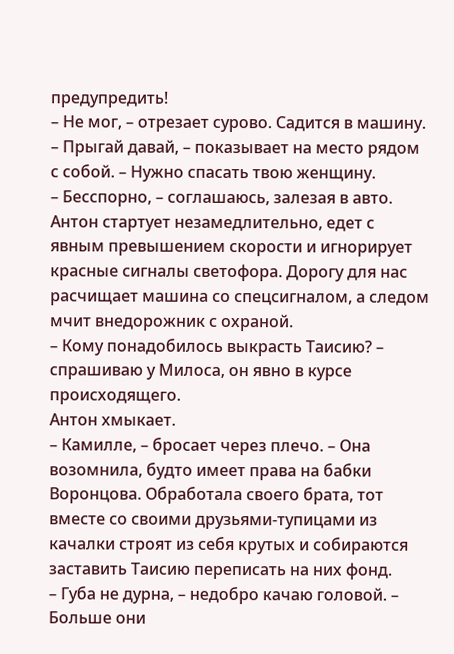предупредить!
– Не мог, – отрезает сурово. Садится в машину. – Прыгай давай, – показывает на место рядом с собой. – Нужно спасать твою женщину.
– Бесспорно, – соглашаюсь, залезая в авто.
Антон стартует незамедлительно, едет с явным превышением скорости и игнорирует красные сигналы светофора. Дорогу для нас расчищает машина со спецсигналом, а следом мчит внедорожник с охраной.
– Кому понадобилось выкрасть Таисию? – спрашиваю у Милоса, он явно в курсе происходящего.
Антон хмыкает.
– Камилле, – бросает через плечо. – Она возомнила, будто имеет права на бабки Воронцова. Обработала своего брата, тот вместе со своими друзьями-тупицами из качалки строят из себя крутых и собираются заставить Таисию переписать на них фонд.
– Губа не дурна, – недобро качаю головой. – Больше они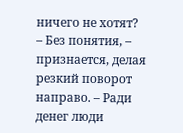ничего не хотят?
– Без понятия, – признается, делая резкий поворот направо. – Ради денег люди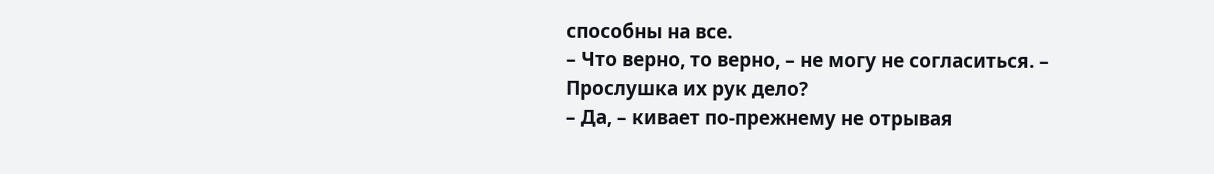способны на все.
– Что верно, то верно, – не могу не согласиться. – Прослушка их рук дело?
– Да, – кивает по-прежнему не отрывая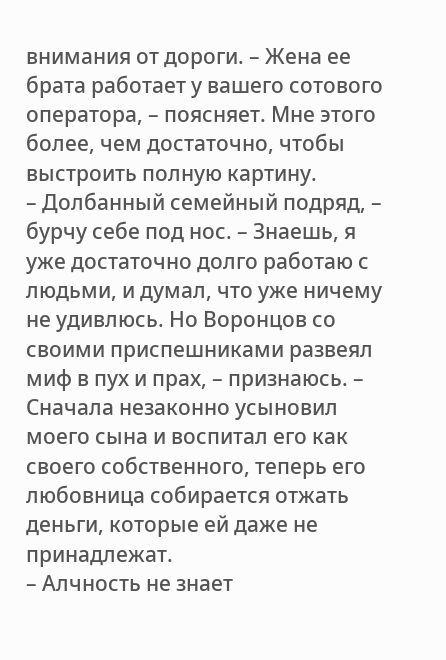внимания от дороги. – Жена ее брата работает у вашего сотового оператора, – поясняет. Мне этого более, чем достаточно, чтобы выстроить полную картину.
– Долбанный семейный подряд, – бурчу себе под нос. – Знаешь, я уже достаточно долго работаю с людьми, и думал, что уже ничему не удивлюсь. Но Воронцов со своими приспешниками развеял миф в пух и прах, – признаюсь. – Сначала незаконно усыновил моего сына и воспитал его как своего собственного, теперь его любовница собирается отжать деньги, которые ей даже не принадлежат.
– Алчность не знает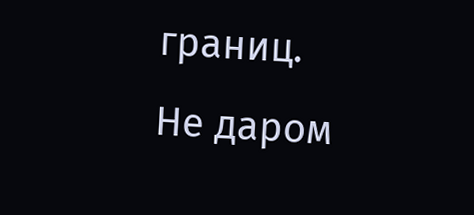границ. Не даром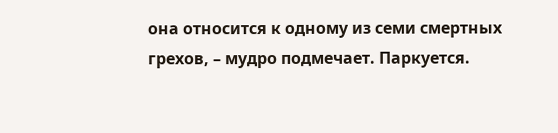она относится к одному из семи смертных грехов, – мудро подмечает. Паркуется.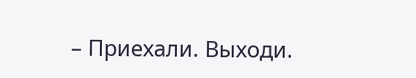– Приехали. Выходи.